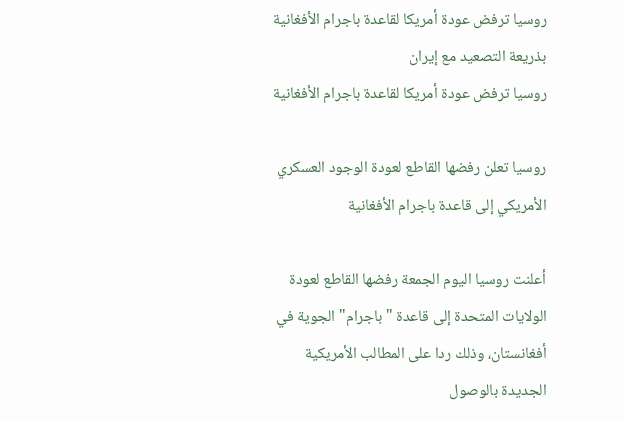روسيا ترفض عودة أمريكا لقاعدة باجرام الأفغانية بذريعة التصعيد مع إيران
روسيا ترفض عودة أمريكا لقاعدة باجرام الأفغانية

روسيا تعلن رفضها القاطع لعودة الوجود العسكري الأمريكي إلى قاعدة باجرام الأفغانية

أعلنت روسيا اليوم الجمعة رفضها القاطع لعودة الولايات المتحدة إلى قاعدة "باجرام" الجوية في أفغانستان، وذلك ردا على المطالب الأمريكية الجديدة بالوصول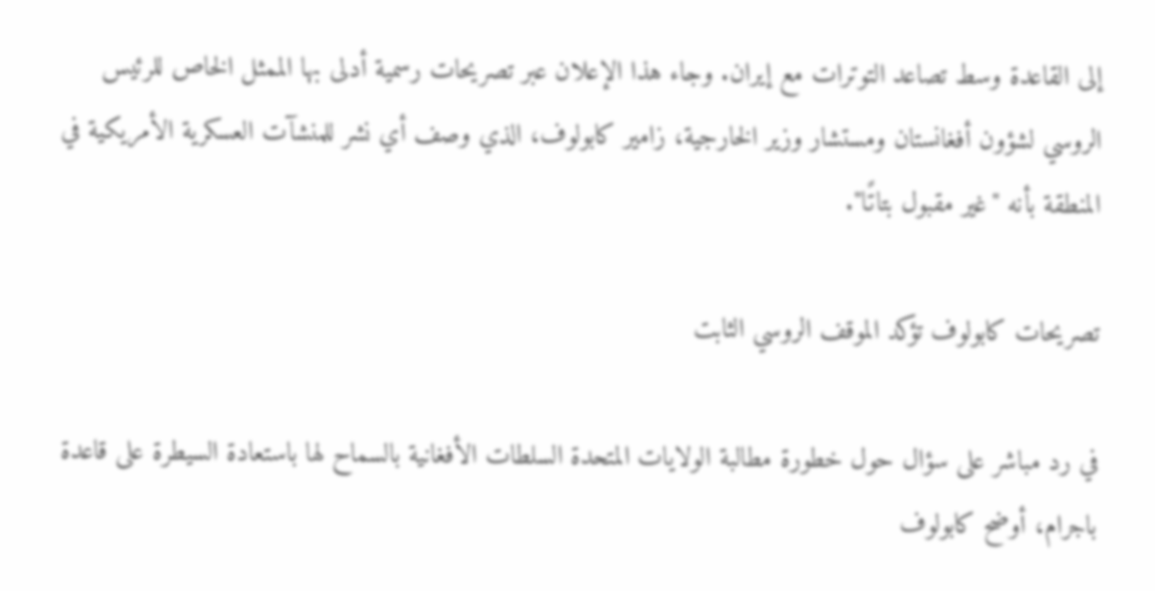إلى القاعدة وسط تصاعد التوترات مع إيران. وجاء هذا الإعلان عبر تصريحات رسمية أدلى بها الممثل الخاص للرئيس الروسي لشؤون أفغانستان ومستشار وزير الخارجية، زامير كابولوف، الذي وصف أي نشر للمنشآت العسكرية الأمريكية في المنطقة بأنه "غير مقبول بتاتًا".

تصريحات كابولوف تؤكد الموقف الروسي الثابت

في رد مباشر على سؤال حول خطورة مطالبة الولايات المتحدة السلطات الأفغانية بالسماح لها باستعادة السيطرة على قاعدة باجرام، أوضح كابولوف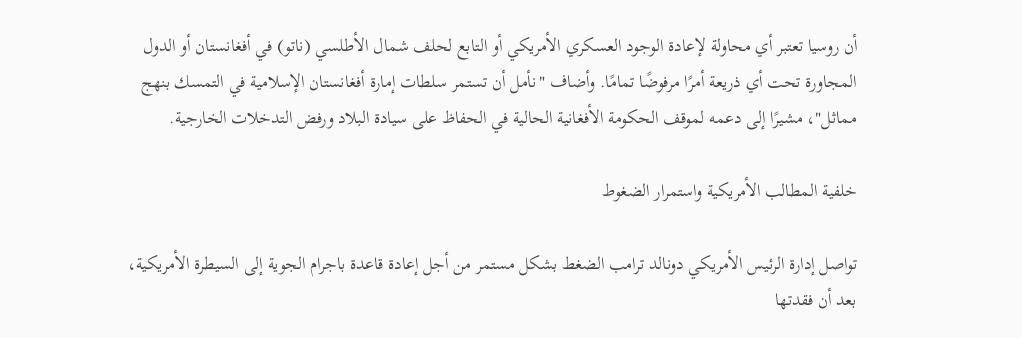أن روسيا تعتبر أي محاولة لإعادة الوجود العسكري الأمريكي أو التابع لحلف شمال الأطلسي (ناتو) في أفغانستان أو الدول المجاورة تحت أي ذريعة أمرًا مرفوضًا تمامًا. وأضاف "نأمل أن تستمر سلطات إمارة أفغانستان الإسلامية في التمسك بنهج مماثل"، مشيرًا إلى دعمه لموقف الحكومة الأفغانية الحالية في الحفاظ على سيادة البلاد ورفض التدخلات الخارجية.

خلفية المطالب الأمريكية واستمرار الضغوط

تواصل إدارة الرئيس الأمريكي دونالد ترامب الضغط بشكل مستمر من أجل إعادة قاعدة باجرام الجوية إلى السيطرة الأمريكية، بعد أن فقدتها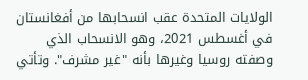الولايات المتحدة عقب انسحابها من أفغانستان في أغسطس 2021، وهو الانسحاب الذي وصفته روسيا وغيرها بأنه "غير مشرف". وتأتي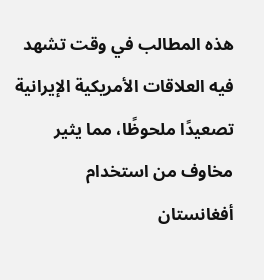هذه المطالب في وقت تشهد فيه العلاقات الأمريكية الإيرانية تصعيدًا ملحوظًا، مما يثير مخاوف من استخدام أفغانستان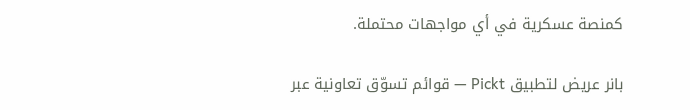كمنصة عسكرية في أي مواجهات محتملة.

بانر عريض لتطبيق Pickt — قوائم تسوّق تعاونية عبر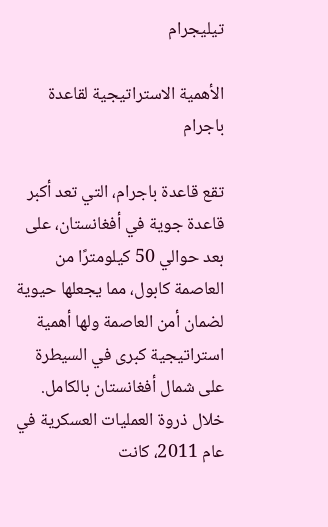تيليجرام

الأهمية الاستراتيجية لقاعدة باجرام

تقع قاعدة باجرام، التي تعد أكبر قاعدة جوية في أفغانستان، على بعد حوالي 50 كيلومترًا من العاصمة كابول، مما يجعلها حيوية لضمان أمن العاصمة ولها أهمية استراتيجية كبرى في السيطرة على شمال أفغانستان بالكامل. خلال ذروة العمليات العسكرية في عام 2011، كانت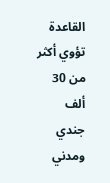القاعدة تؤوي أكثر من 30 ألف جندي ومدني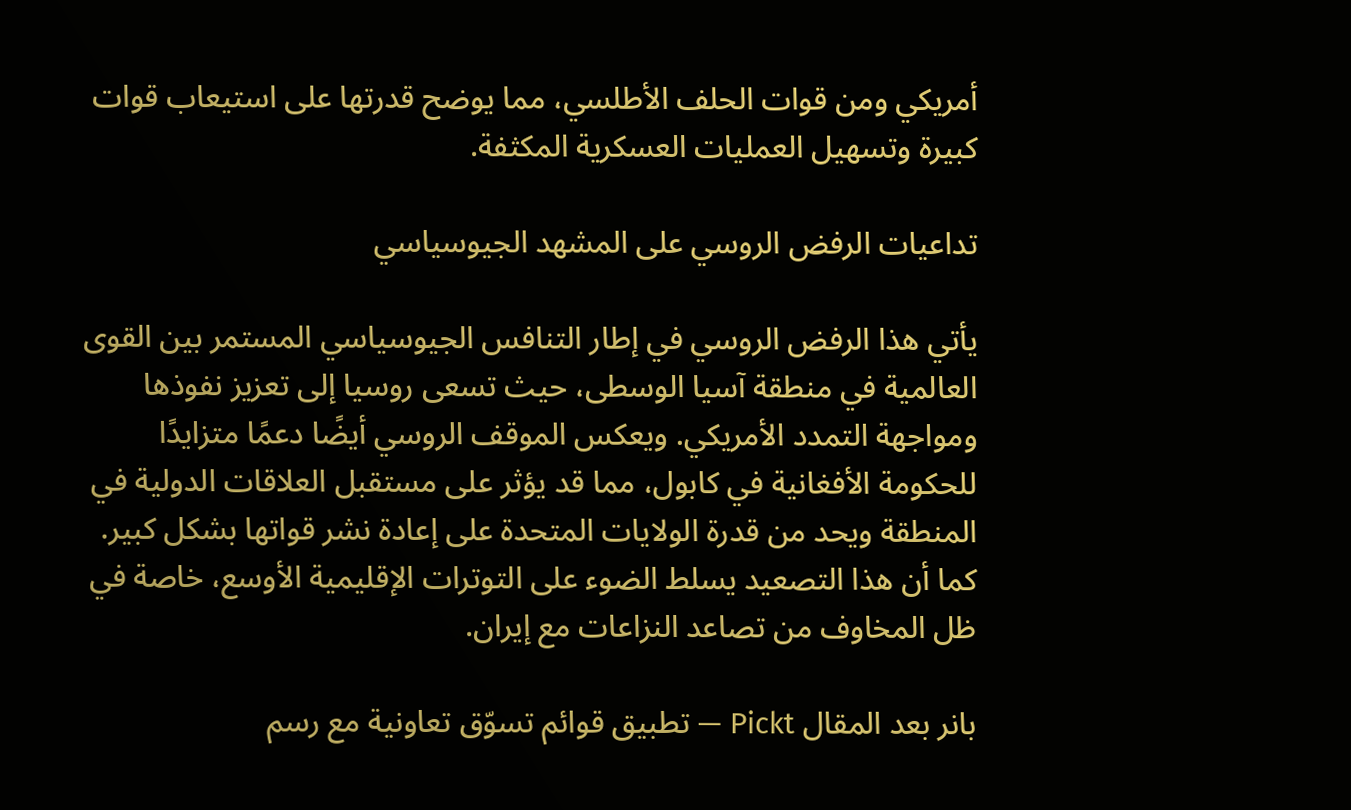أمريكي ومن قوات الحلف الأطلسي، مما يوضح قدرتها على استيعاب قوات كبيرة وتسهيل العمليات العسكرية المكثفة.

تداعيات الرفض الروسي على المشهد الجيوسياسي

يأتي هذا الرفض الروسي في إطار التنافس الجيوسياسي المستمر بين القوى العالمية في منطقة آسيا الوسطى، حيث تسعى روسيا إلى تعزيز نفوذها ومواجهة التمدد الأمريكي. ويعكس الموقف الروسي أيضًا دعمًا متزايدًا للحكومة الأفغانية في كابول، مما قد يؤثر على مستقبل العلاقات الدولية في المنطقة ويحد من قدرة الولايات المتحدة على إعادة نشر قواتها بشكل كبير. كما أن هذا التصعيد يسلط الضوء على التوترات الإقليمية الأوسع، خاصة في ظل المخاوف من تصاعد النزاعات مع إيران.

بانر بعد المقال Pickt — تطبيق قوائم تسوّق تعاونية مع رسم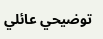توضيحي عائلي